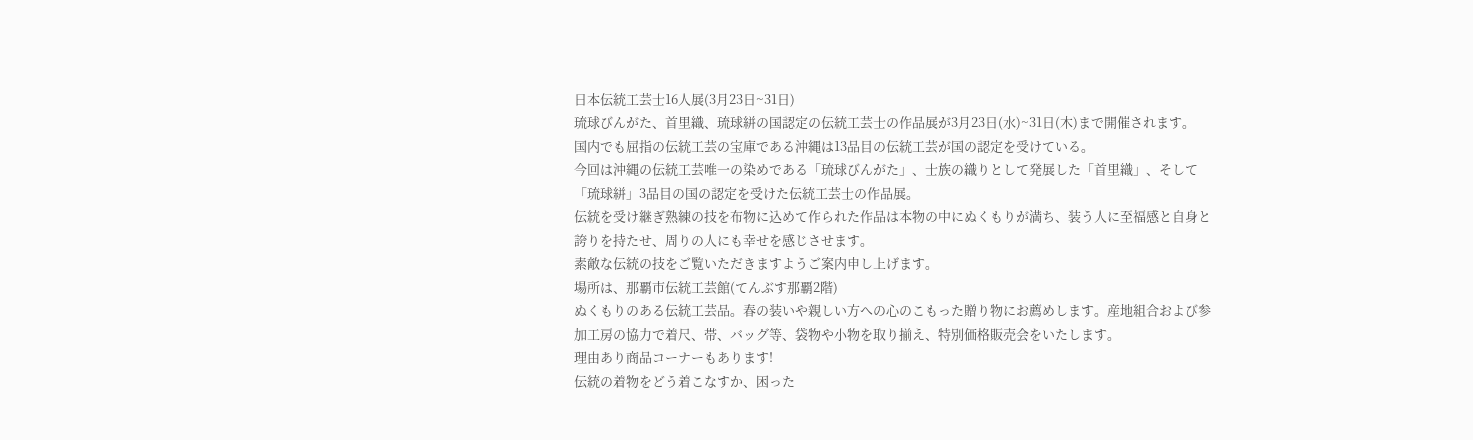日本伝統工芸士16人展(3月23日~31日)
琉球びんがた、首里織、琉球絣の国認定の伝統工芸士の作品展が3月23日(水)~31日(木)まで開催されます。
国内でも屈指の伝統工芸の宝庫である沖縄は13品目の伝統工芸が国の認定を受けている。
今回は沖縄の伝統工芸唯一の染めである「琉球びんがた」、士族の織りとして発展した「首里織」、そして「琉球絣」3品目の国の認定を受けた伝統工芸士の作品展。
伝統を受け継ぎ熟練の技を布物に込めて作られた作品は本物の中にぬくもりが満ち、装う人に至福感と自身と誇りを持たせ、周りの人にも幸せを感じさせます。
素敵な伝統の技をご覧いただきますようご案内申し上げます。
場所は、那覇市伝統工芸館(てんぶす那覇2階)
ぬくもりのある伝統工芸品。春の装いや親しい方への心のこもった贈り物にお薦めします。産地組合および参加工房の協力で着尺、帯、バッグ等、袋物や小物を取り揃え、特別価格販売会をいたします。
理由あり商品コーナーもあります!
伝統の着物をどう着こなすか、困った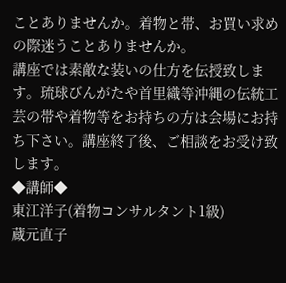ことありませんか。着物と帯、お買い求めの際迷うことありませんか。
講座では素敵な装いの仕方を伝授致します。琉球びんがたや首里織等沖縄の伝統工芸の帯や着物等をお持ちの方は会場にお持ち下さい。講座終了後、ご相談をお受け致します。
◆講師◆
東江洋子(着物コンサルタント1級)
蔵元直子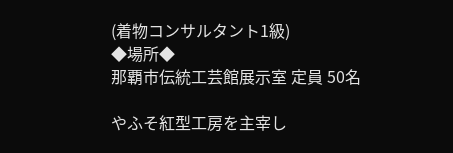(着物コンサルタント1級)
◆場所◆
那覇市伝統工芸館展示室 定員 50名

やふそ紅型工房を主宰し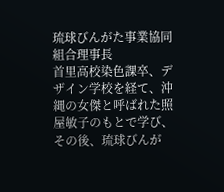琉球びんがた事業協同組合理事長
首里高校染色課卒、デザイン学校を経て、沖縄の女傑と呼ばれた照屋敏子のもとで学び、その後、琉球びんが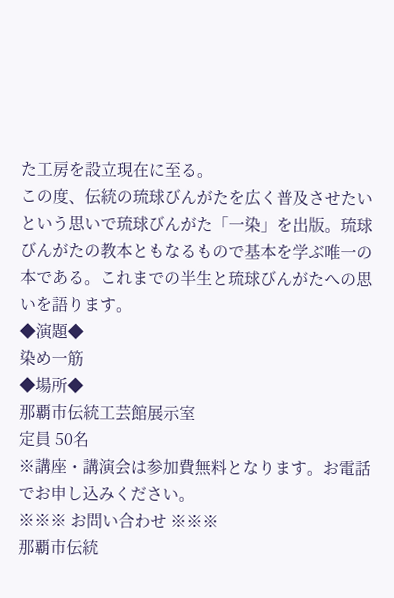た工房を設立現在に至る。
この度、伝統の琉球びんがたを広く普及させたいという思いで琉球びんがた「一染」を出版。琉球びんがたの教本ともなるもので基本を学ぶ唯一の本である。これまでの半生と琉球びんがたへの思いを語ります。
◆演題◆
染め一筋
◆場所◆
那覇市伝統工芸館展示室
定員 50名
※講座・講演会は参加費無料となります。お電話でお申し込みください。
※※※ お問い合わせ ※※※
那覇市伝統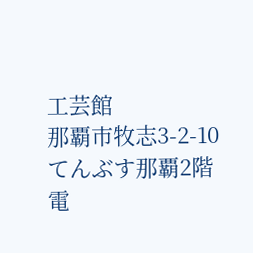工芸館
那覇市牧志3-2-10 てんぶす那覇2階
電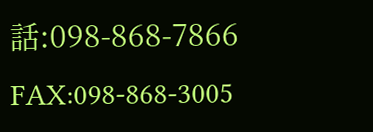話:098-868-7866 FAX:098-868-3005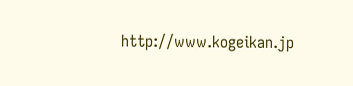http://www.kogeikan.jp